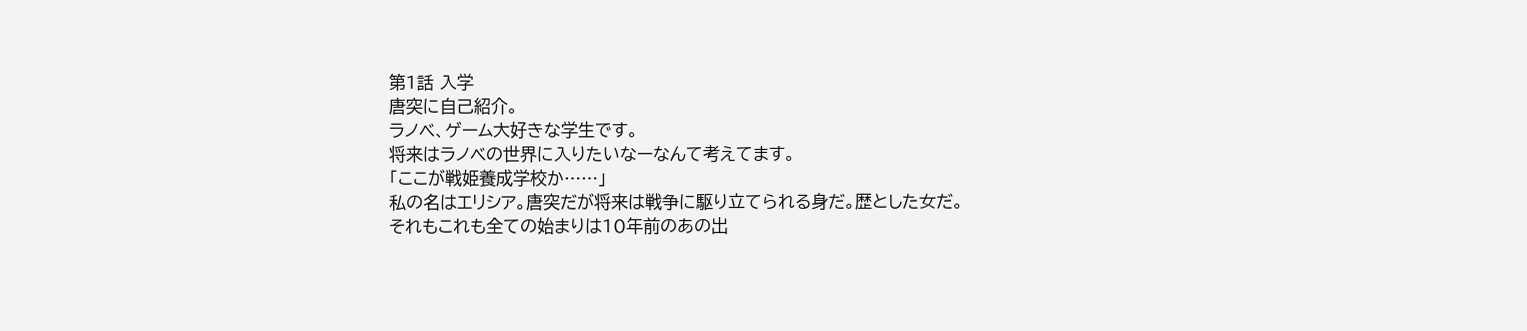第1話 入学
唐突に自己紹介。
ラノベ、ゲーム大好きな学生です。
将来はラノベの世界に入りたいなーなんて考えてます。
「ここが戦姫養成学校か……」
私の名はエリシア。唐突だが将来は戦争に駆り立てられる身だ。歴とした女だ。
それもこれも全ての始まりは10年前のあの出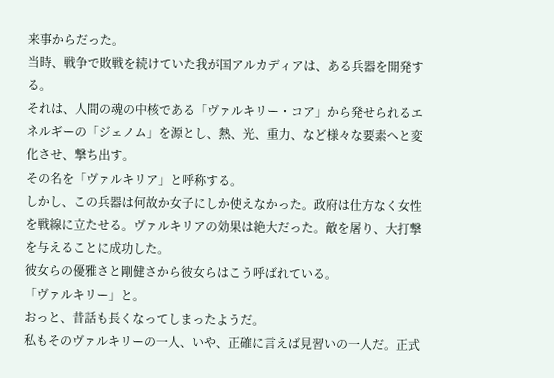来事からだった。
当時、戦争で敗戦を続けていた我が国アルカディアは、ある兵器を開発する。
それは、人間の魂の中核である「ヴァルキリー・コア」から発せられるエネルギーの「ジェノム」を源とし、熱、光、重力、など様々な要素へと変化させ、撃ち出す。
その名を「ヴァルキリア」と呼称する。
しかし、この兵器は何故か女子にしか使えなかった。政府は仕方なく女性を戦線に立たせる。ヴァルキリアの効果は絶大だった。敵を屠り、大打撃を与えることに成功した。
彼女らの優雅さと剛健さから彼女らはこう呼ばれている。
「ヴァルキリー」と。
おっと、昔話も長くなってしまったようだ。
私もそのヴァルキリーの一人、いや、正確に言えば見習いの一人だ。正式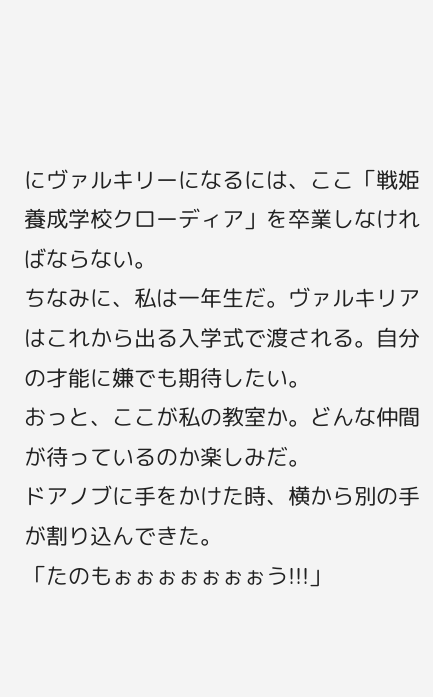にヴァルキリーになるには、ここ「戦姫養成学校クローディア」を卒業しなければならない。
ちなみに、私は一年生だ。ヴァルキリアはこれから出る入学式で渡される。自分の才能に嫌でも期待したい。
おっと、ここが私の教室か。どんな仲間が待っているのか楽しみだ。
ドアノブに手をかけた時、横から別の手が割り込んできた。
「たのもぉぉぉぉぉぉぉう!!!」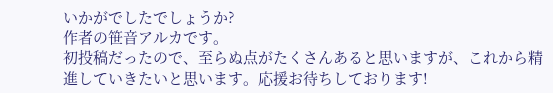いかがでしたでしょうか?
作者の笹音アルカです。
初投稿だったので、至らぬ点がたくさんあると思いますが、これから精進していきたいと思います。応援お待ちしております!